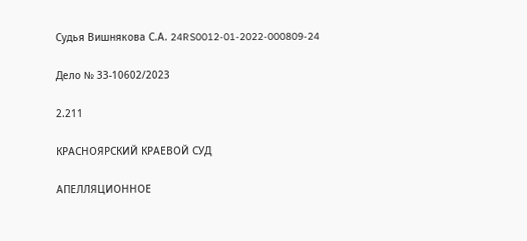Судья Вишнякова С.А. 24RS0012-01-2022-000809-24

Дело № 33-10602/2023

2.211

КРАСНОЯРСКИЙ КРАЕВОЙ СУД

АПЕЛЛЯЦИОННОЕ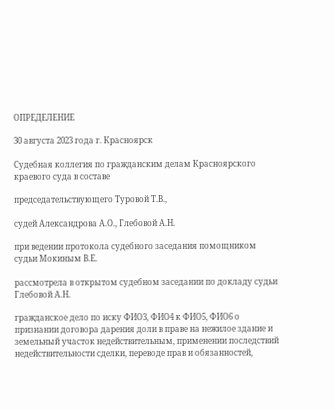ОПРЕДЕЛЕНИЕ

30 августа 2023 года г. Красноярск

Судебная коллегия по гражданским делам Красноярского краевого суда в составе

председательствующего Туровой Т.В.,

судей Александрова А.О., Глебовой А.Н.

при ведении протокола судебного заседания помощником судьи Мокиным В.Е.

рассмотрела в открытом судебном заседании по докладу судьи Глебовой А.Н.

гражданское дело по иску ФИО3, ФИО4 к ФИО5, ФИО6 о признании договора дарения доли в праве на нежилое здание и земельный участок недействительным, применении последствий недействительности сделки, переводе прав и обязанностей,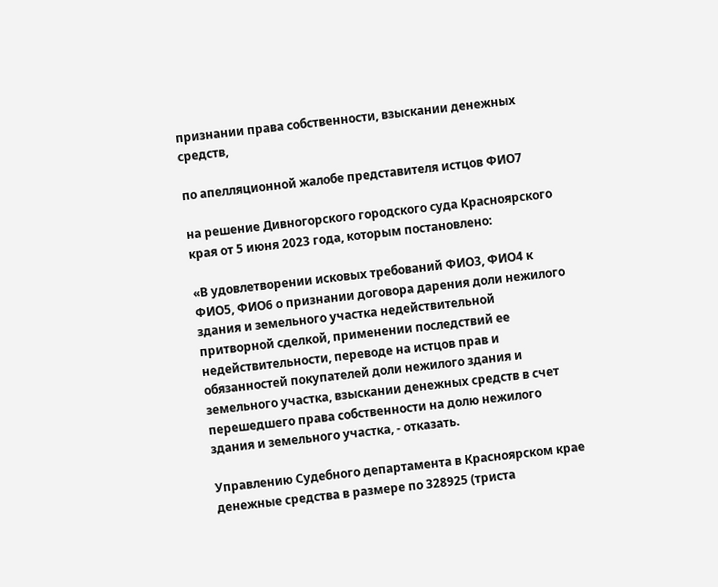признании права собственности, взыскании денежных средств,

по апелляционной жалобе представителя истцов ФИО7

на решение Дивногорского городского суда Красноярского края от 5 июня 2023 года, которым постановлено:

«В удовлетворении исковых требований ФИО3, ФИО4 к ФИО5, ФИО6 о признании договора дарения доли нежилого здания и земельного участка недействительной притворной сделкой, применении последствий ее недействительности, переводе на истцов прав и обязанностей покупателей доли нежилого здания и земельного участка, взыскании денежных средств в счет перешедшего права собственности на долю нежилого здания и земельного участка, - отказать.

Управлению Судебного департамента в Красноярском крае денежные средства в размере по 328925 (триста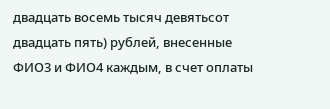двадцать восемь тысяч девятьсот двадцать пять) рублей, внесенные ФИО3 и ФИО4 каждым, в счет оплаты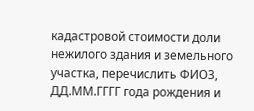кадастровой стоимости доли нежилого здания и земельного участка, перечислить ФИО3, ДД.ММ.ГГГГ года рождения и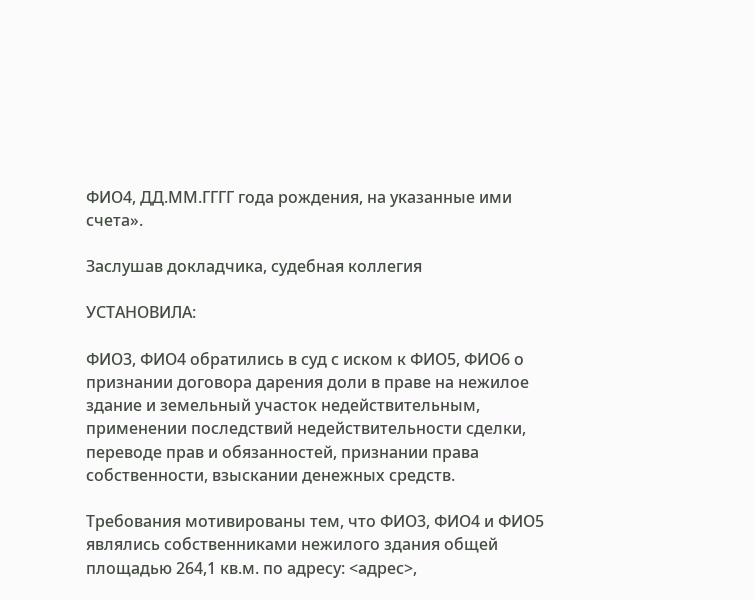ФИО4, ДД.ММ.ГГГГ года рождения, на указанные ими счета».

Заслушав докладчика, судебная коллегия

УСТАНОВИЛА:

ФИО3, ФИО4 обратились в суд с иском к ФИО5, ФИО6 о признании договора дарения доли в праве на нежилое здание и земельный участок недействительным, применении последствий недействительности сделки, переводе прав и обязанностей, признании права собственности, взыскании денежных средств.

Требования мотивированы тем, что ФИО3, ФИО4 и ФИО5 являлись собственниками нежилого здания общей площадью 264,1 кв.м. по адресу: <адрес>,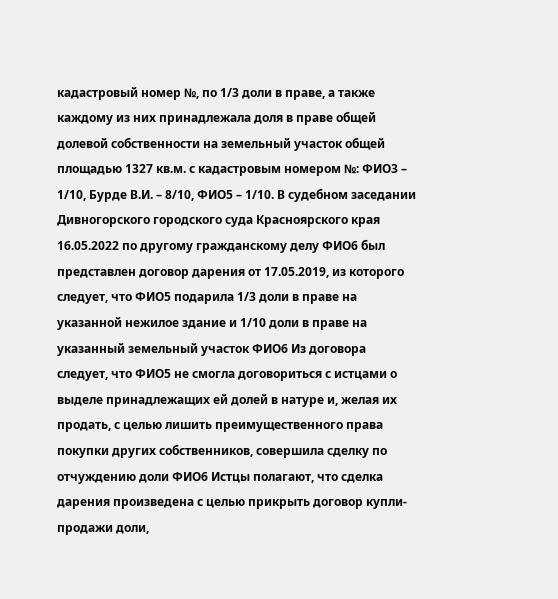кадастровый номер №, по 1/3 доли в праве, а также каждому из них принадлежала доля в праве общей долевой собственности на земельный участок общей площадью 1327 кв.м. с кадастровым номером №: ФИО3 – 1/10, Бурде В.И. – 8/10, ФИО5 – 1/10. В судебном заседании Дивногорского городского суда Красноярского края 16.05.2022 по другому гражданскому делу ФИО6 был представлен договор дарения от 17.05.2019, из которого следует, что ФИО5 подарила 1/3 доли в праве на указанной нежилое здание и 1/10 доли в праве на указанный земельный участок ФИО6 Из договора следует, что ФИО5 не смогла договориться с истцами о выделе принадлежащих ей долей в натуре и, желая их продать, с целью лишить преимущественного права покупки других собственников, совершила сделку по отчуждению доли ФИО6 Истцы полагают, что сделка дарения произведена с целью прикрыть договор купли-продажи доли,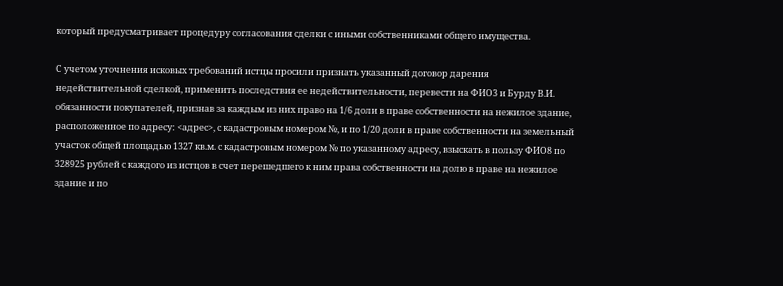который предусматривает процедуру согласования сделки с иными собственниками общего имущества.

С учетом уточнения исковых требований истцы просили признать указанный договор дарения недействительной сделкой, применить последствия ее недействительности, перевести на ФИО3 и Бурду В.И. обязанности покупателей, признав за каждым из них право на 1/6 доли в праве собственности на нежилое здание, расположенное по адресу: <адрес>, с кадастровым номером №, и по 1/20 доли в праве собственности на земельный участок общей площадью 1327 кв.м. с кадастровым номером № по указанному адресу, взыскать в пользу ФИО8 по 328925 рублей с каждого из истцов в счет перешедшего к ним права собственности на долю в праве на нежилое здание и по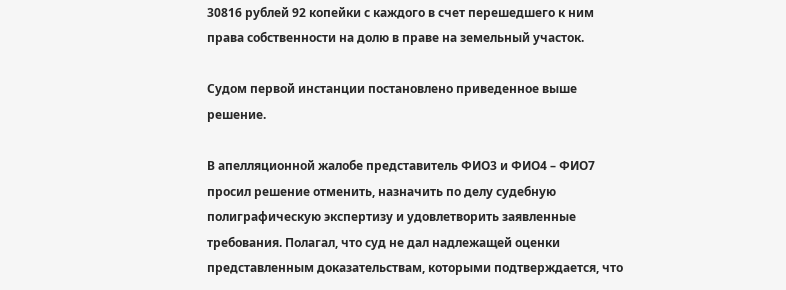30816 рублей 92 копейки с каждого в счет перешедшего к ним права собственности на долю в праве на земельный участок.

Судом первой инстанции постановлено приведенное выше решение.

В апелляционной жалобе представитель ФИО3 и ФИО4 – ФИО7 просил решение отменить, назначить по делу судебную полиграфическую экспертизу и удовлетворить заявленные требования. Полагал, что суд не дал надлежащей оценки представленным доказательствам, которыми подтверждается, что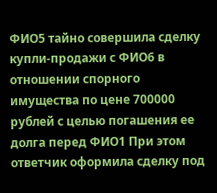ФИО5 тайно совершила сделку купли-продажи с ФИО6 в отношении спорного имущества по цене 700000 рублей с целью погашения ее долга перед ФИО1 При этом ответчик оформила сделку под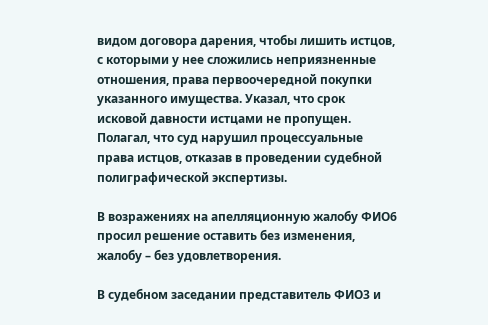видом договора дарения, чтобы лишить истцов, с которыми у нее сложились неприязненные отношения, права первоочередной покупки указанного имущества. Указал, что срок исковой давности истцами не пропущен. Полагал, что суд нарушил процессуальные права истцов, отказав в проведении судебной полиграфической экспертизы.

В возражениях на апелляционную жалобу ФИО6 просил решение оставить без изменения, жалобу – без удовлетворения.

В судебном заседании представитель ФИО3 и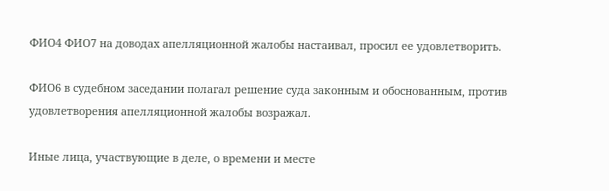ФИО4 ФИО7 на доводах апелляционной жалобы настаивал, просил ее удовлетворить.

ФИО6 в судебном заседании полагал решение суда законным и обоснованным, против удовлетворения апелляционной жалобы возражал.

Иные лица, участвующие в деле, о времени и месте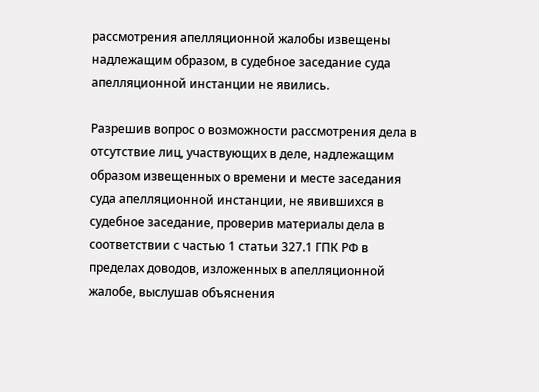рассмотрения апелляционной жалобы извещены надлежащим образом, в судебное заседание суда апелляционной инстанции не явились.

Разрешив вопрос о возможности рассмотрения дела в отсутствие лиц, участвующих в деле, надлежащим образом извещенных о времени и месте заседания суда апелляционной инстанции, не явившихся в судебное заседание, проверив материалы дела в соответствии с частью 1 статьи 327.1 ГПК РФ в пределах доводов, изложенных в апелляционной жалобе, выслушав объяснения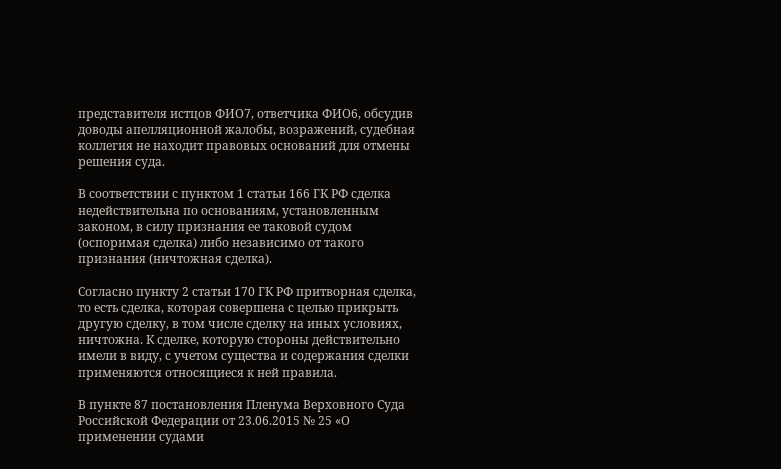представителя истцов ФИО7, ответчика ФИО6, обсудив доводы апелляционной жалобы, возражений, судебная коллегия не находит правовых оснований для отмены решения суда.

В соответствии с пунктом 1 статьи 166 ГК РФ сделка недействительна по основаниям, установленным законом, в силу признания ее таковой судом (оспоримая сделка) либо независимо от такого признания (ничтожная сделка).

Согласно пункту 2 статьи 170 ГК РФ притворная сделка, то есть сделка, которая совершена с целью прикрыть другую сделку, в том числе сделку на иных условиях, ничтожна. К сделке, которую стороны действительно имели в виду, с учетом существа и содержания сделки применяются относящиеся к ней правила.

В пункте 87 постановления Пленума Верховного Суда Российской Федерации от 23.06.2015 № 25 «О применении судами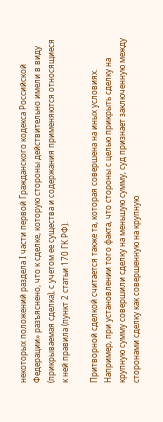некоторых положений раздела I части первой Гражданского кодекса Российской Федерации» разъяснено, что к сделке, которую стороны действительно имели в виду (прикрываемая сделка), с учетом ее существа и содержания применяются относящиеся к ней правила (пункт 2 статьи 170 ГК РФ).

Притворной сделкой считается также та, которая совершена на иных условиях. Например, при установлении того факта, что стороны с целью прикрыть сделку на крупную сумму совершили сделку на меньшую сумму, суд признает заключенную между сторонами сделку как совершенную на крупную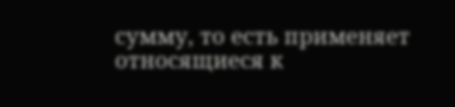сумму, то есть применяет относящиеся к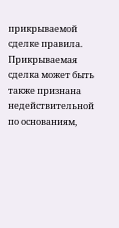прикрываемой сделке правила. Прикрываемая сделка может быть также признана недействительной по основаниям,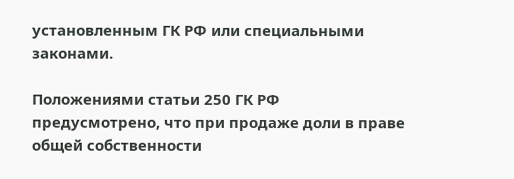установленным ГК РФ или специальными законами.

Положениями статьи 250 ГК РФ предусмотрено, что при продаже доли в праве общей собственности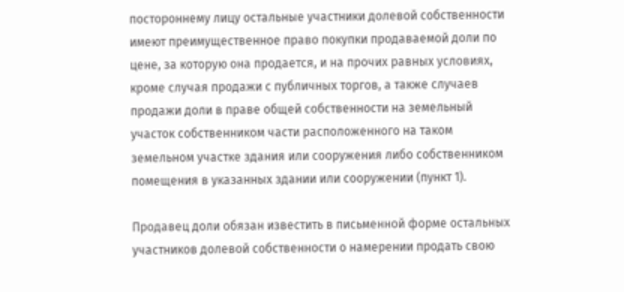постороннему лицу остальные участники долевой собственности имеют преимущественное право покупки продаваемой доли по цене, за которую она продается, и на прочих равных условиях, кроме случая продажи с публичных торгов, а также случаев продажи доли в праве общей собственности на земельный участок собственником части расположенного на таком земельном участке здания или сооружения либо собственником помещения в указанных здании или сооружении (пункт 1).

Продавец доли обязан известить в письменной форме остальных участников долевой собственности о намерении продать свою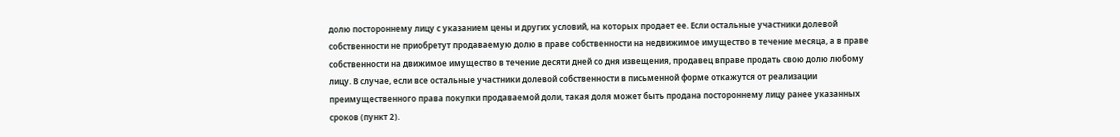долю постороннему лицу с указанием цены и других условий, на которых продает ее. Если остальные участники долевой собственности не приобретут продаваемую долю в праве собственности на недвижимое имущество в течение месяца, а в праве собственности на движимое имущество в течение десяти дней со дня извещения, продавец вправе продать свою долю любому лицу. В случае, если все остальные участники долевой собственности в письменной форме откажутся от реализации преимущественного права покупки продаваемой доли, такая доля может быть продана постороннему лицу ранее указанных сроков (пункт 2).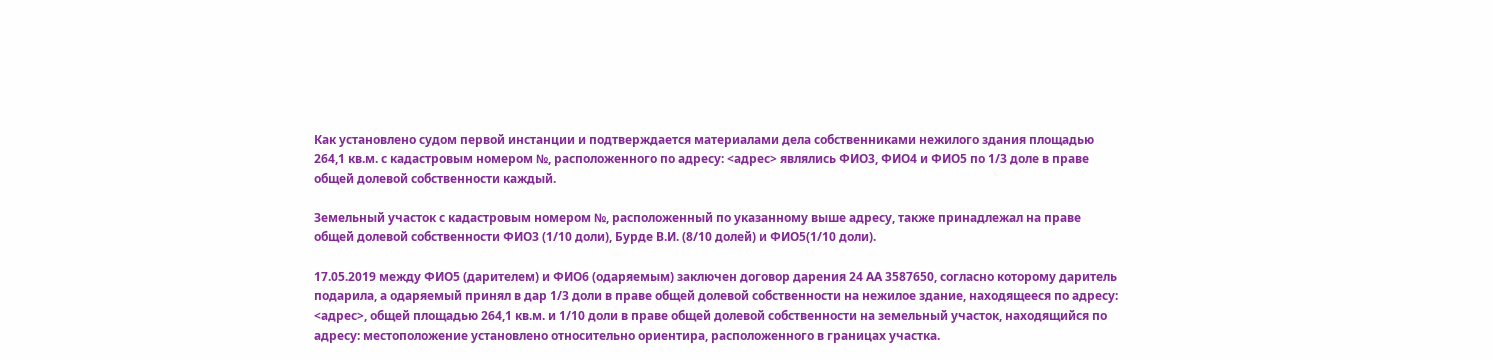Как установлено судом первой инстанции и подтверждается материалами дела собственниками нежилого здания площадью 264,1 кв.м. с кадастровым номером №, расположенного по адресу: <адрес> являлись ФИО3, ФИО4 и ФИО5 по 1/3 доле в праве общей долевой собственности каждый.

Земельный участок с кадастровым номером №, расположенный по указанному выше адресу, также принадлежал на праве общей долевой собственности ФИО3 (1/10 доли), Бурде В.И. (8/10 долей) и ФИО5(1/10 доли).

17.05.2019 между ФИО5 (дарителем) и ФИО6 (одаряемым) заключен договор дарения 24 АА 3587650, согласно которому даритель подарила, а одаряемый принял в дар 1/3 доли в праве общей долевой собственности на нежилое здание, находящееся по адресу: <адрес>, общей площадью 264,1 кв.м. и 1/10 доли в праве общей долевой собственности на земельный участок, находящийся по адресу: местоположение установлено относительно ориентира, расположенного в границах участка.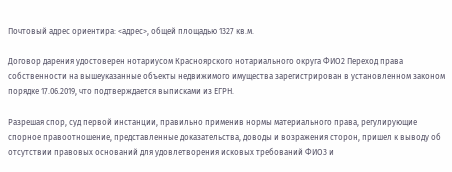Почтовый адрес ориентира: <адрес>, общей площадью 1327 кв.м.

Договор дарения удостоверен нотариусом Красноярского нотариального округа ФИО2 Переход права собственности на вышеуказанные объекты недвижимого имущества зарегистрирован в установленном законом порядке 17.06.2019, что подтверждается выписками из ЕГРН.

Разрешая спор, суд первой инстанции, правильно применив нормы материального права, регулирующие спорное правоотношение, представленные доказательства, доводы и возражения сторон, пришел к выводу об отсутствии правовых оснований для удовлетворения исковых требований ФИО3 и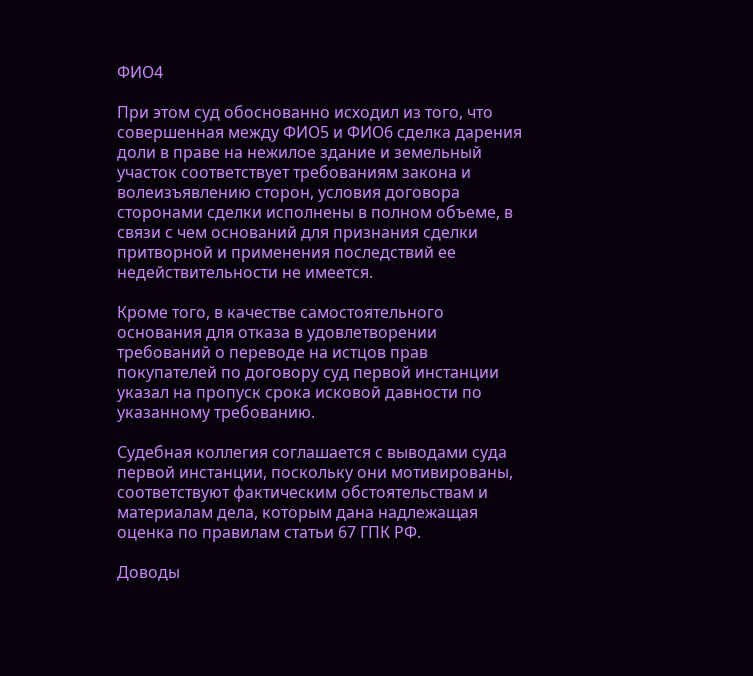ФИО4

При этом суд обоснованно исходил из того, что совершенная между ФИО5 и ФИО6 сделка дарения доли в праве на нежилое здание и земельный участок соответствует требованиям закона и волеизъявлению сторон, условия договора сторонами сделки исполнены в полном объеме, в связи с чем оснований для признания сделки притворной и применения последствий ее недействительности не имеется.

Кроме того, в качестве самостоятельного основания для отказа в удовлетворении требований о переводе на истцов прав покупателей по договору суд первой инстанции указал на пропуск срока исковой давности по указанному требованию.

Судебная коллегия соглашается с выводами суда первой инстанции, поскольку они мотивированы, соответствуют фактическим обстоятельствам и материалам дела, которым дана надлежащая оценка по правилам статьи 67 ГПК РФ.

Доводы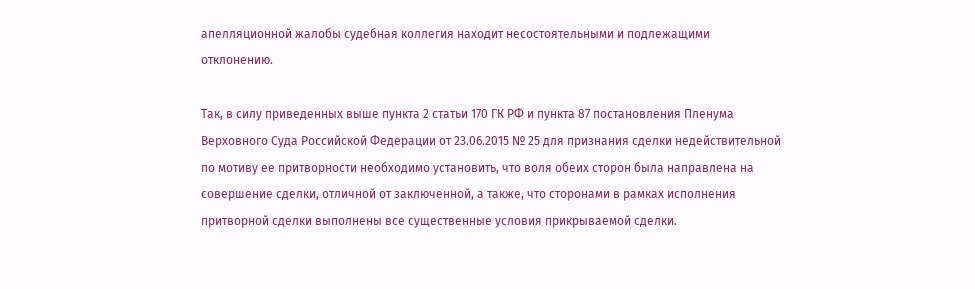апелляционной жалобы судебная коллегия находит несостоятельными и подлежащими отклонению.

Так, в силу приведенных выше пункта 2 статьи 170 ГК РФ и пункта 87 постановления Пленума Верховного Суда Российской Федерации от 23.06.2015 № 25 для признания сделки недействительной по мотиву ее притворности необходимо установить, что воля обеих сторон была направлена на совершение сделки, отличной от заключенной, а также, что сторонами в рамках исполнения притворной сделки выполнены все существенные условия прикрываемой сделки.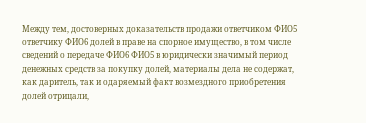Между тем, достоверных доказательств продажи ответчиком ФИО5 ответчику ФИО6 долей в праве на спорное имущество, в том числе сведений о передаче ФИО6 ФИО5 в юридически значимый период денежных средств за покупку долей, материалы дела не содержат, как даритель, так и одаряемый факт возмездного приобретения долей отрицали,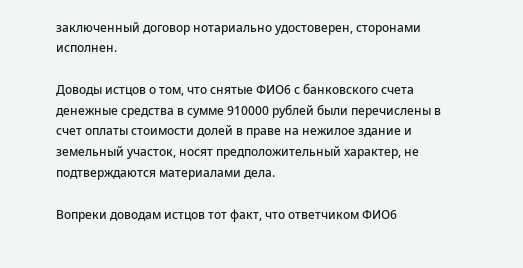заключенный договор нотариально удостоверен, сторонами исполнен.

Доводы истцов о том, что снятые ФИО6 с банковского счета денежные средства в сумме 910000 рублей были перечислены в счет оплаты стоимости долей в праве на нежилое здание и земельный участок, носят предположительный характер, не подтверждаются материалами дела.

Вопреки доводам истцов тот факт, что ответчиком ФИО6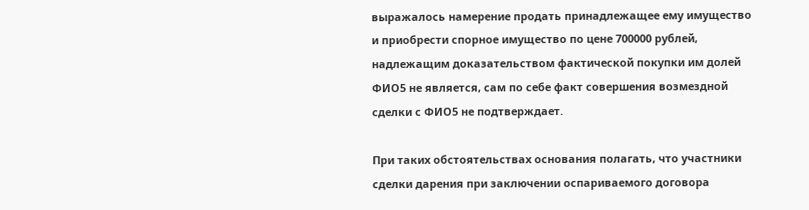выражалось намерение продать принадлежащее ему имущество и приобрести спорное имущество по цене 700000 рублей, надлежащим доказательством фактической покупки им долей ФИО5 не является, сам по себе факт совершения возмездной сделки с ФИО5 не подтверждает.

При таких обстоятельствах основания полагать, что участники сделки дарения при заключении оспариваемого договора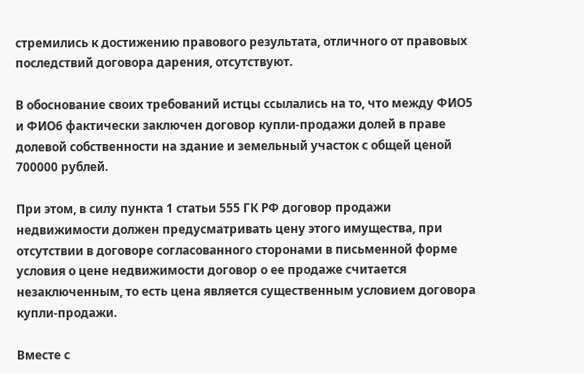стремились к достижению правового результата, отличного от правовых последствий договора дарения, отсутствуют.

В обоснование своих требований истцы ссылались на то, что между ФИО5 и ФИО6 фактически заключен договор купли-продажи долей в праве долевой собственности на здание и земельный участок с общей ценой 700000 рублей.

При этом, в силу пункта 1 статьи 555 ГК РФ договор продажи недвижимости должен предусматривать цену этого имущества, при отсутствии в договоре согласованного сторонами в письменной форме условия о цене недвижимости договор о ее продаже считается незаключенным, то есть цена является существенным условием договора купли-продажи.

Вместе с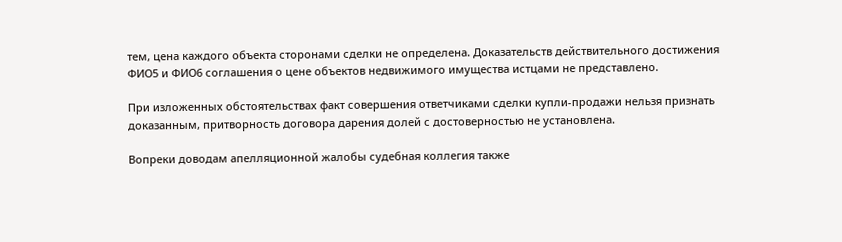тем, цена каждого объекта сторонами сделки не определена. Доказательств действительного достижения ФИО5 и ФИО6 соглашения о цене объектов недвижимого имущества истцами не представлено.

При изложенных обстоятельствах факт совершения ответчиками сделки купли-продажи нельзя признать доказанным, притворность договора дарения долей с достоверностью не установлена.

Вопреки доводам апелляционной жалобы судебная коллегия также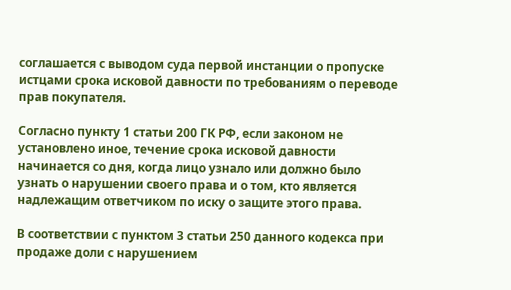соглашается с выводом суда первой инстанции о пропуске истцами срока исковой давности по требованиям о переводе прав покупателя.

Согласно пункту 1 статьи 200 ГК РФ, если законом не установлено иное, течение срока исковой давности начинается со дня, когда лицо узнало или должно было узнать о нарушении своего права и о том, кто является надлежащим ответчиком по иску о защите этого права.

В соответствии с пунктом 3 статьи 250 данного кодекса при продаже доли с нарушением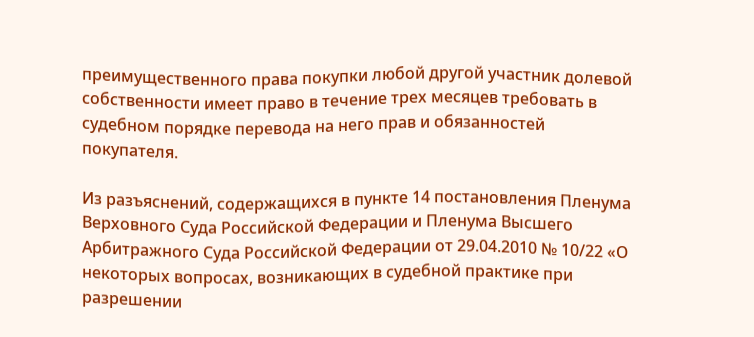преимущественного права покупки любой другой участник долевой собственности имеет право в течение трех месяцев требовать в судебном порядке перевода на него прав и обязанностей покупателя.

Из разъяснений, содержащихся в пункте 14 постановления Пленума Верховного Суда Российской Федерации и Пленума Высшего Арбитражного Суда Российской Федерации от 29.04.2010 № 10/22 «О некоторых вопросах, возникающих в судебной практике при разрешении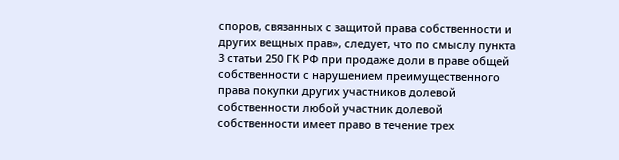споров, связанных с защитой права собственности и других вещных прав», следует, что по смыслу пункта 3 статьи 250 ГК РФ при продаже доли в праве общей собственности с нарушением преимущественного права покупки других участников долевой собственности любой участник долевой собственности имеет право в течение трех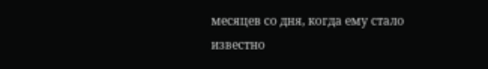месяцев со дня, когда ему стало известно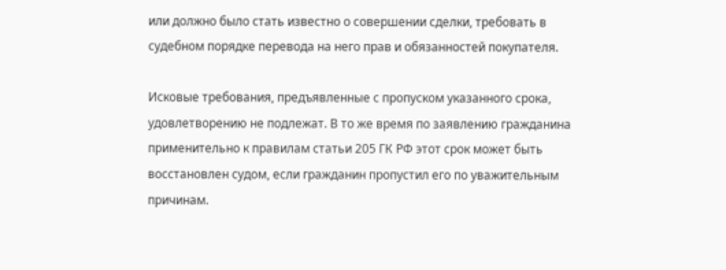или должно было стать известно о совершении сделки, требовать в судебном порядке перевода на него прав и обязанностей покупателя.

Исковые требования, предъявленные с пропуском указанного срока, удовлетворению не подлежат. В то же время по заявлению гражданина применительно к правилам статьи 205 ГК РФ этот срок может быть восстановлен судом, если гражданин пропустил его по уважительным причинам.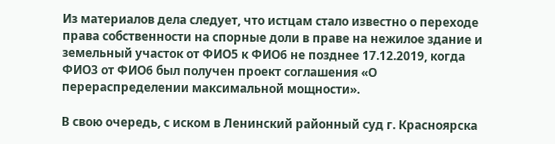Из материалов дела следует, что истцам стало известно о переходе права собственности на спорные доли в праве на нежилое здание и земельный участок от ФИО5 к ФИО6 не позднее 17.12.2019, когда ФИО3 от ФИО6 был получен проект соглашения «О перераспределении максимальной мощности».

В свою очередь, с иском в Ленинский районный суд г. Красноярска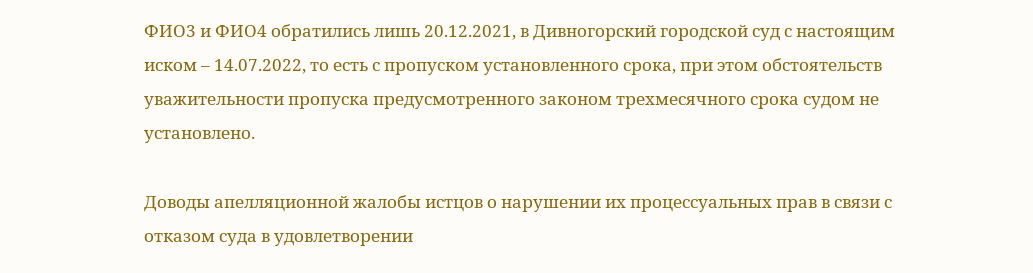ФИО3 и ФИО4 обратились лишь 20.12.2021, в Дивногорский городской суд с настоящим иском – 14.07.2022, то есть с пропуском установленного срока, при этом обстоятельств уважительности пропуска предусмотренного законом трехмесячного срока судом не установлено.

Доводы апелляционной жалобы истцов о нарушении их процессуальных прав в связи с отказом суда в удовлетворении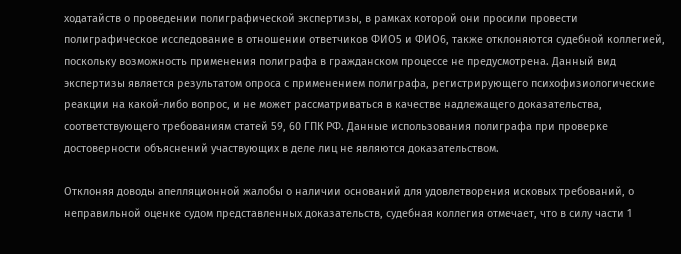ходатайств о проведении полиграфической экспертизы, в рамках которой они просили провести полиграфическое исследование в отношении ответчиков ФИО5 и ФИО6, также отклоняются судебной коллегией, поскольку возможность применения полиграфа в гражданском процессе не предусмотрена. Данный вид экспертизы является результатом опроса с применением полиграфа, регистрирующего психофизиологические реакции на какой-либо вопрос, и не может рассматриваться в качестве надлежащего доказательства, соответствующего требованиям статей 59, 60 ГПК РФ. Данные использования полиграфа при проверке достоверности объяснений участвующих в деле лиц не являются доказательством.

Отклоняя доводы апелляционной жалобы о наличии оснований для удовлетворения исковых требований, о неправильной оценке судом представленных доказательств, судебная коллегия отмечает, что в силу части 1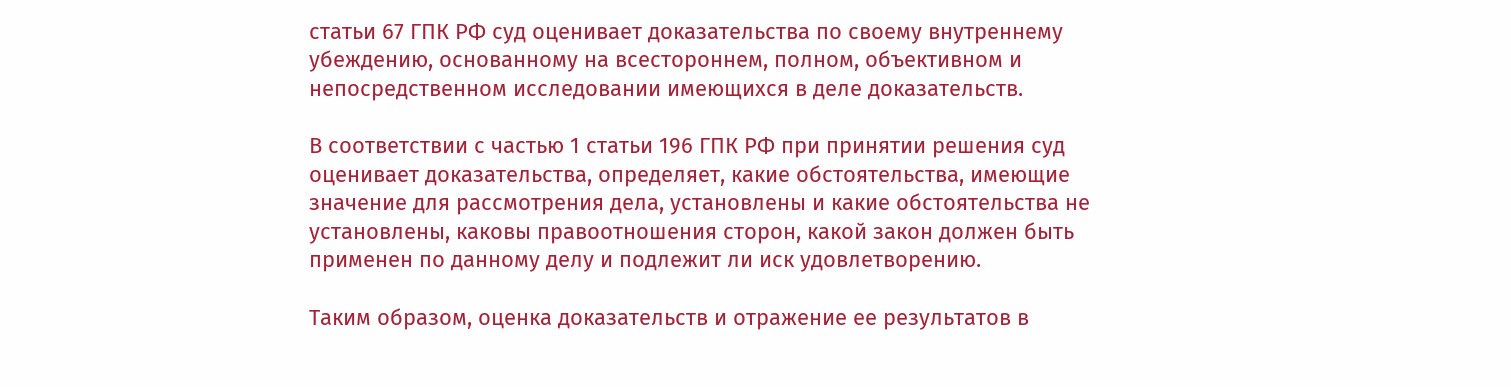статьи 67 ГПК РФ суд оценивает доказательства по своему внутреннему убеждению, основанному на всестороннем, полном, объективном и непосредственном исследовании имеющихся в деле доказательств.

В соответствии с частью 1 статьи 196 ГПК РФ при принятии решения суд оценивает доказательства, определяет, какие обстоятельства, имеющие значение для рассмотрения дела, установлены и какие обстоятельства не установлены, каковы правоотношения сторон, какой закон должен быть применен по данному делу и подлежит ли иск удовлетворению.

Таким образом, оценка доказательств и отражение ее результатов в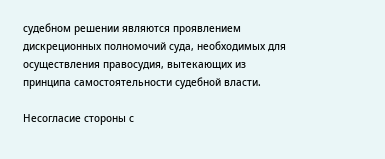судебном решении являются проявлением дискреционных полномочий суда, необходимых для осуществления правосудия, вытекающих из принципа самостоятельности судебной власти.

Несогласие стороны с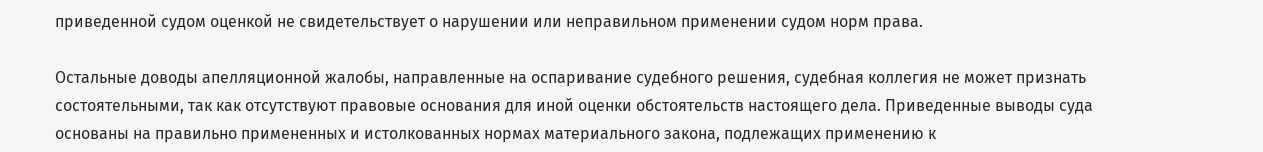приведенной судом оценкой не свидетельствует о нарушении или неправильном применении судом норм права.

Остальные доводы апелляционной жалобы, направленные на оспаривание судебного решения, судебная коллегия не может признать состоятельными, так как отсутствуют правовые основания для иной оценки обстоятельств настоящего дела. Приведенные выводы суда основаны на правильно примененных и истолкованных нормах материального закона, подлежащих применению к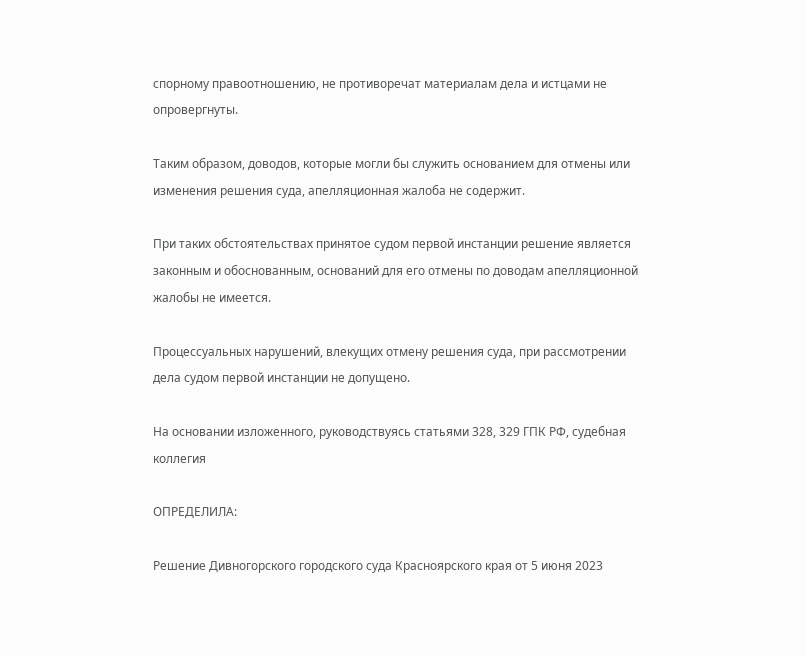спорному правоотношению, не противоречат материалам дела и истцами не опровергнуты.

Таким образом, доводов, которые могли бы служить основанием для отмены или изменения решения суда, апелляционная жалоба не содержит.

При таких обстоятельствах принятое судом первой инстанции решение является законным и обоснованным, оснований для его отмены по доводам апелляционной жалобы не имеется.

Процессуальных нарушений, влекущих отмену решения суда, при рассмотрении дела судом первой инстанции не допущено.

На основании изложенного, руководствуясь статьями 328, 329 ГПК РФ, судебная коллегия

ОПРЕДЕЛИЛА:

Решение Дивногорского городского суда Красноярского края от 5 июня 2023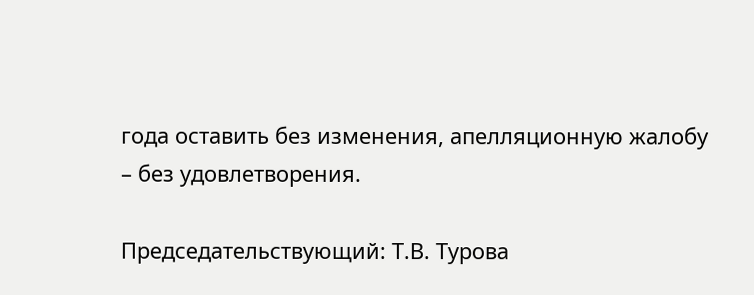года оставить без изменения, апелляционную жалобу – без удовлетворения.

Председательствующий: Т.В. Турова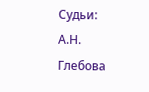Судьи: А.Н. Глебова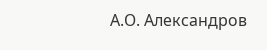А.О. Александров